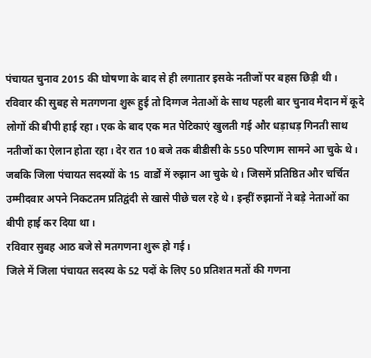पंचायत चुनाव 2015 की घोषणा के बाद से ही लगातार इसके नतीजों पर बहस छिड़ी थी। रविवार की सुबह से मतगणना शुरू हुई तो दिग्गज नेताओं के साथ पहली बार चुनाव मैदान में कूदे लोगों की बीपी हाई रहा। एक के बाद एक मत पेटिकाएं खुलती गई और धड़ाधड़ गिनती साथ नतीजों का ऐलान होता रहा। देर रात 10 बजे तक बीडीसी के 550 परिणाम सामने आ चुके थे। जबकि जिला पंचायत सदस्यों के 15 वार्डों में रुझान आ चुके थे। जिसमें प्रतिष्ठित और चर्चित उम्मीदवार अपने निकटतम प्रतिद्वंदी से खासे पीछे चल रहे थे। इन्हीं रुझानों ने बड़े नेताओं का बीपी हाई कर दिया था।
रविवार सुबह आठ बजे से मतगणना शुरू हो गई।
जिले में जिला पंचायत सदस्य के 52 पदों के लिए 50 प्रतिशत मतों की गणना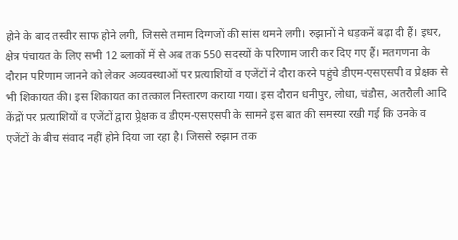होने के बाद तस्वीर साफ होने लगी, जिससे तमाम दिग्गजों की सांस थमने लगी। रुझानों ने धड़कनें बढ़ा दी हैं। इधर, क्षेत्र पंचायत के लिए सभी 12 ब्लाकों में से अब तक 550 सदस्यों के परिणाम जारी कर दिए गए हैं। मतगणना के दौरान परिणाम जानने को लेकर अव्यवस्थाओं पर प्रत्याशियों व एजेंटों ने दौरा करने पहुंचे डीएम-एसएसपी व प्रेक्षक से भी शिकायत की। इस शिकायत का तत्काल निस्तारण कराया गया। इस दौरान धनीपुर, लोधा, चंडौस, अतरौली आदि केंद्रों पर प्रत्याशियों व एजेंटों द्वारा प्र्रेक्षक व डीएम-एसएसपी के सामने इस बात की समस्या रखी गई कि उनके व एजेंटों के बीच संवाद नहीं होने दिया जा रहा है। जिससे रुझान तक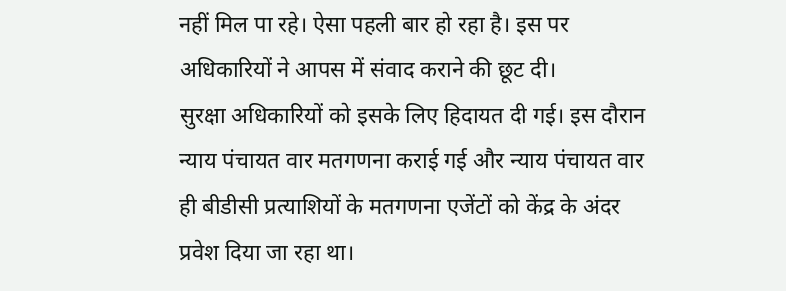नहीं मिल पा रहे। ऐसा पहली बार हो रहा है। इस पर अधिकारियों ने आपस में संवाद कराने की छूट दी।
सुरक्षा अधिकारियों को इसके लिए हिदायत दी गई। इस दौरान न्याय पंचायत वार मतगणना कराई गई और न्याय पंचायत वार ही बीडीसी प्रत्याशियों के मतगणना एजेंटों को केंद्र के अंदर प्रवेश दिया जा रहा था।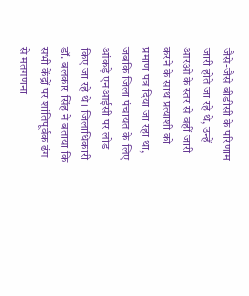जैसे-जैसे बीडीसी के परिणाम जारी होते जा रहे थे, उन्हें आरओ के स्तर से वहीं जारी करने के साथ प्रत्याशी को प्रमाण पत्र दिया जा रहा था, जबकि जिला पंचायत के लिए आंकड़े एनआईसी पर लोड किए जा रहे थे। जिलाधिकारी डॉ. बलकार सिंह ने बताया कि सभी केंद्रों पर शांतिपूर्वक ढंग से मतगणना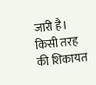जारी है। किसी तरह की शिकायत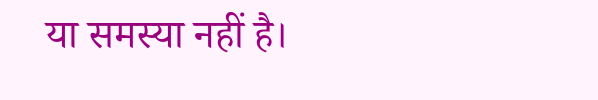या समस्या नहीं है।